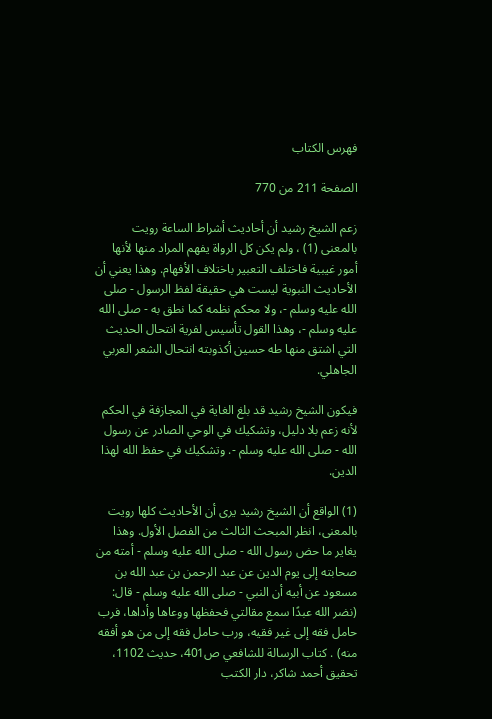فهرس الكتاب

الصفحة 211 من 770

زعم الشيخ رشيد أن أحاديث أشراط الساعة رويت بالمعنى (1) ، ولم يكن كل الرواة يفهم المراد منها لأنها أمور غيبية فاختلف التعبير باختلاف الأفهام. وهذا يعني أن الأحاديث النبوية ليست هي حقيقة لفظ الرسول - صلى الله عليه وسلم -، ولا محكم نظمه كما نطق به - صلى الله عليه وسلم -، وهذا القول تأسيس لفرية انتحال الحديث التي اشتق منها طه حسين أكذوبته انتحال الشعر العربي الجاهلي.

فيكون الشيخ رشيد قد بلغ الغاية في المجازفة في الحكم لأنه زعم بلا دليل، وتشكيك في الوحي الصادر عن رسول الله - صلى الله عليه وسلم -. وتشكيك في حفظ الله لهذا الدين.

(1) الواقع أن الشيخ رشيد يرى أن الأحاديث كلها رويت بالمعنى، انظر المبحث الثالث من الفصل الأول. وهذا يغاير ما حض رسول الله - صلى الله عليه وسلم - أمته من صحابته إلى يوم الدين عن عبد الرحمن بن عبد الله بن مسعود عن أبيه أن النبي - صلى الله عليه وسلم - قال: (نضر الله عبدًا سمع مقالتي فحفظها ووعاها وأداها، فرب حامل فقه إلى غير فقيه، ورب حامل فقه إلى من هو أفقه منه) . كتاب الرسالة للشافعي ص401، حديث 1102، تحقيق أحمد شاكر، دار الكتب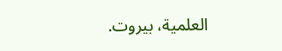العلمية، بيروت.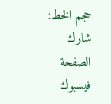حجم الخط:
شارك الصفحة
فيسبوك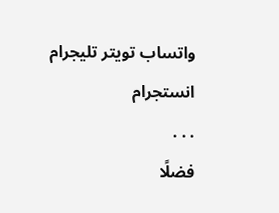واتساب تويتر تليجرام انستجرام
. . .
فضلًا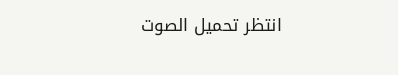انتظر تحميل الصوت